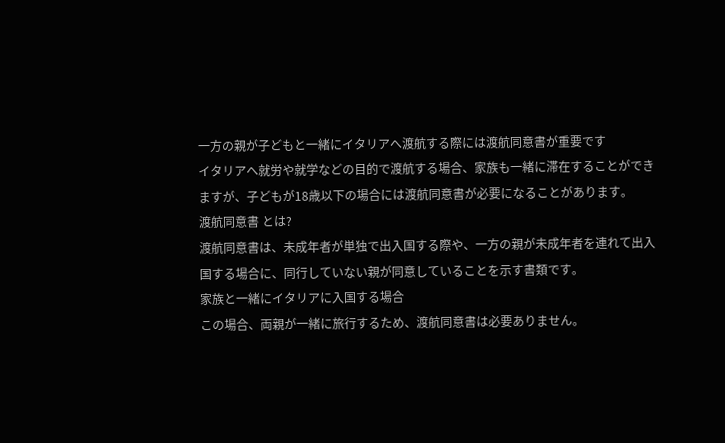一方の親が子どもと一緒にイタリアへ渡航する際には渡航同意書が重要です
イタリアへ就労や就学などの目的で渡航する場合、家族も一緒に滞在することができますが、子どもが18歳以下の場合には渡航同意書が必要になることがあります。
渡航同意書 とは?
渡航同意書は、未成年者が単独で出入国する際や、一方の親が未成年者を連れて出入国する場合に、同行していない親が同意していることを示す書類です。
家族と一緒にイタリアに入国する場合
この場合、両親が一緒に旅行するため、渡航同意書は必要ありません。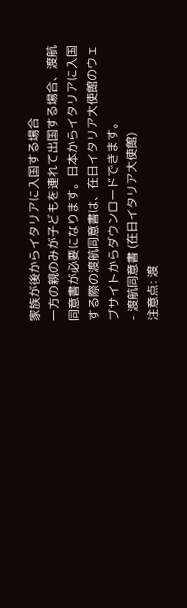家族が後からイタリアに入国する場合
一方の親のみが子どもを連れて出国する場合、渡航同意書が必要になります。日本からイタリアに入国する際の渡航同意書は、在日イタリア大使館のウェブサイトからダウンロードできます。
- 渡航同意書 (在日イタリア大使館)
注意点: 渡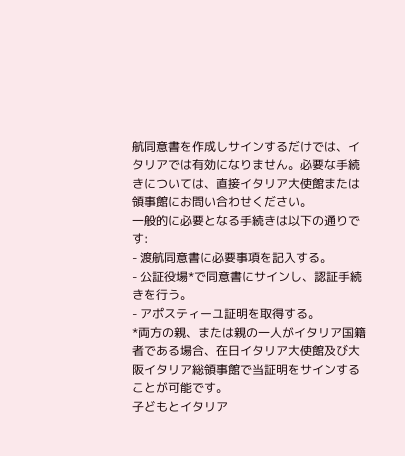航同意書を作成しサインするだけでは、イタリアでは有効になりません。必要な手続きについては、直接イタリア大使館または領事館にお問い合わせください。
一般的に必要となる手続きは以下の通りです:
- 渡航同意書に必要事項を記入する。
- 公証役場*で同意書にサインし、認証手続きを行う。
- アポスティーユ証明を取得する。
*両方の親、または親の一人がイタリア国籍者である場合、在日イタリア大使館及び大阪イタリア総領事館で当証明をサインすることが可能です。
子どもとイタリア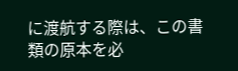に渡航する際は、この書類の原本を必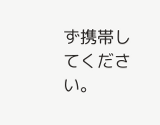ず携帯してください。